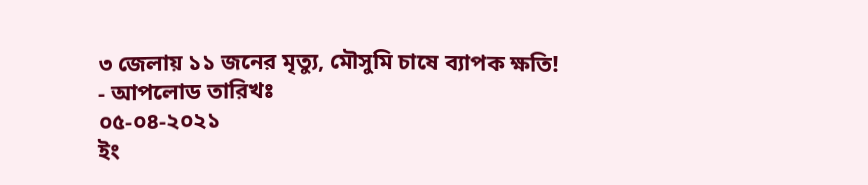৩ জেলায় ১১ জনের মৃত্যু, মৌসুমি চাষে ব্যাপক ক্ষতি!
- আপলোড তারিখঃ
০৫-০৪-২০২১
ইং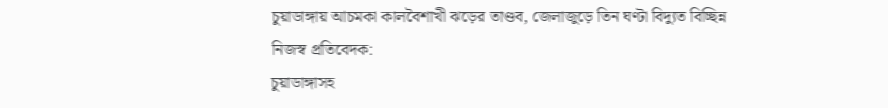চুয়াডাঙ্গায় আচমকা কালবৈশাখী ঝড়ের তাণ্ডব, জেলাজুড়ে তিন ঘণ্টা বিদ্যুত বিচ্ছিন্ন
নিজস্ব প্রতিবেদক:
চুয়াডাঙ্গাসহ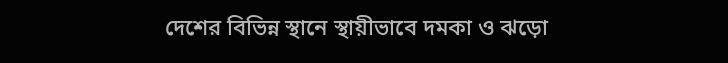দেশের বিভিন্ন স্থানে স্থায়ীভাবে দমকা ও ঝড়ো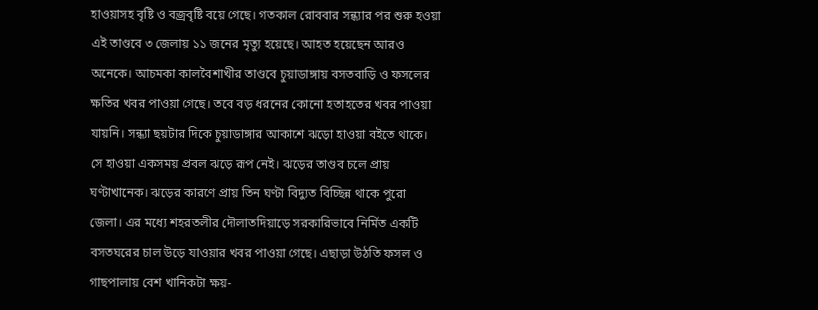হাওয়াসহ বৃষ্টি ও বজ্রবৃষ্টি বয়ে গেছে। গতকাল রোববার সন্ধ্যার পর শুরু হওয়া এই তাণ্ডবে ৩ জেলায় ১১ জনের মৃত্যু হয়েছে। আহত হয়েছেন আরও অনেকে। আচমকা কালবৈশাখীর তাণ্ডবে চুয়াডাঙ্গায় বসতবাড়ি ও ফসলের ক্ষতির খবর পাওয়া গেছে। তবে বড় ধরনের কোনো হতাহতের খবর পাওয়া যায়নি। সন্ধ্যা ছয়টার দিকে চুয়াডাঙ্গার আকাশে ঝড়ো হাওয়া বইতে থাকে। সে হাওয়া একসময় প্রবল ঝড়ে রূপ নেই। ঝড়ের তাণ্ডব চলে প্রায় ঘণ্টাখানেক। ঝড়ের কারণে প্রায় তিন ঘণ্টা বিদ্যুত বিচ্ছিন্ন থাকে পুরো জেলা। এর মধ্যে শহরতলীর দৌলাতদিয়াড়ে সরকারিভাবে নির্মিত একটি বসতঘরের চাল উড়ে যাওয়ার খবর পাওয়া গেছে। এছাড়া উঠতি ফসল ও গাছপালায় বেশ খানিকটা ক্ষয়-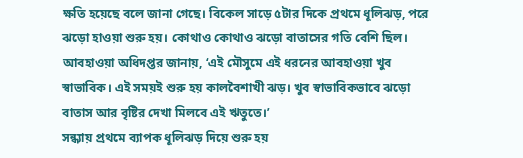ক্ষতি হয়েছে বলে জানা গেছে। বিকেল সাড়ে ৫টার দিকে প্রথমে ধূলিঝড়, পরে ঝড়ো হাওয়া শুরু হয়। কোথাও কোথাও ঝড়ো বাতাসের গতি বেশি ছিল। আবহাওয়া অধিদপ্তর জানায়, ‘এই মৌসুমে এই ধরনের আবহাওয়া খুব স্বাভাবিক। এই সময়ই শুরু হয় কালবৈশাখী ঝড়। খুব স্বাভাবিকভাবে ঝড়ো বাতাস আর বৃষ্টির দেখা মিলবে এই ঋতুতে।’
সন্ধ্যায় প্রথমে ব্যাপক ধূলিঝড় দিয়ে শুরু হয়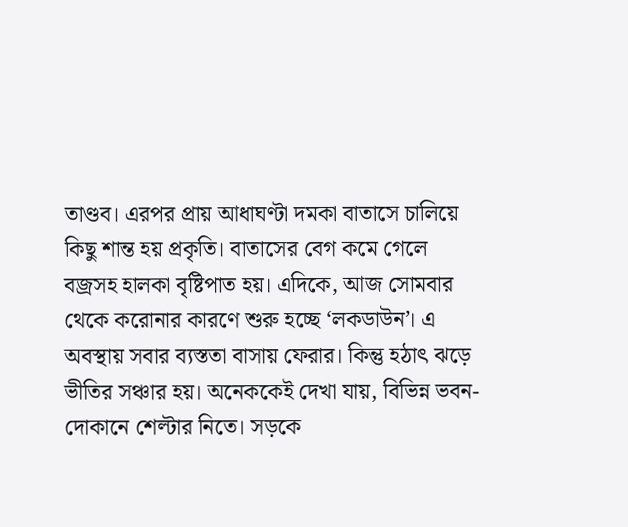তাণ্ডব। এরপর প্রায় আধাঘণ্টা দমকা বাতাসে চালিয়ে কিছু শান্ত হয় প্রকৃতি। বাতাসের বেগ কমে গেলে বজ্রসহ হালকা বৃষ্টিপাত হয়। এদিকে, আজ সোমবার থেকে করোনার কারণে শুরু হচ্ছে ‘লকডাউন’। এ অবস্থায় সবার ব্যস্ততা বাসায় ফেরার। কিন্তু হঠাৎ ঝড়ে ভীতির সঞ্চার হয়। অনেককেই দেখা যায়, বিভিন্ন ভবন-দোকানে শেল্টার নিতে। সড়কে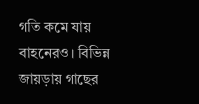গতি কমে যায় বাহনেরও। বিভিন্ন জায়ড়ায় গাছের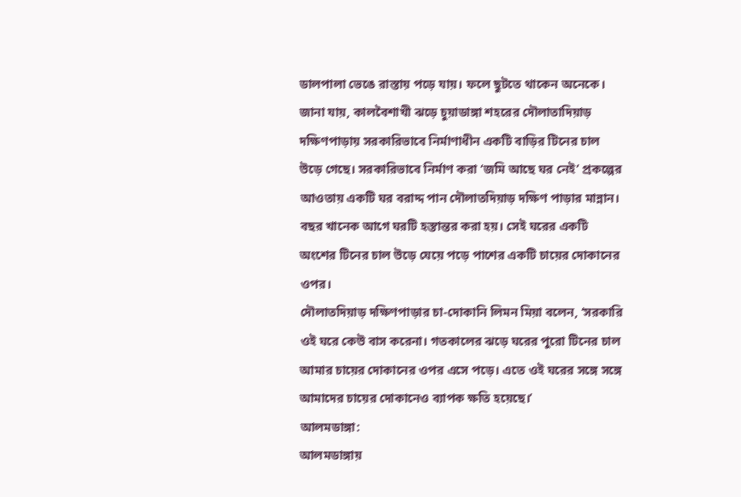ডালপালা ভেঙে রাস্তায় পড়ে যায়। ফলে ছুটতে থাকেন অনেকে।
জানা যায়, কালবৈশাখী ঝড়ে চুয়াডাঙ্গা শহরের দৌলাতাদিয়াড় দক্ষিণপাড়ায় সরকারিভাবে নির্মাণাধীন একটি বাড়ির টিনের চাল উড়ে গেছে। সরকারিভাবে নির্মাণ করা ‘জমি আছে ঘর নেই’ প্রকল্পের আওতায় একটি ঘর বরাদ্দ পান দৌলাতদিয়াড় দক্ষিণ পাড়ার মান্নান। বছর খানেক আগে ঘরটি হস্তান্তর করা হয়। সেই ঘরের একটি অংশের টিনের চাল উড়ে যেয়ে পড়ে পাশের একটি চায়ের দোকানের ওপর।
দৌলাতদিয়াড় দক্ষিণপাড়ার চা-দোকানি লিমন মিয়া বলেন, ‘সরকারি ওই ঘরে কেউ বাস করেনা। গতকালের ঝড়ে ঘরের পুরো টিনের চাল আমার চায়ের দোকানের ওপর এসে পড়ে। এতে ওই ঘরের সঙ্গে সঙ্গে আমাদের চায়ের দোকানেও ব্যাপক ক্ষতি হয়েছে।’
আলমডাঙ্গা:
আলমডাঙ্গায়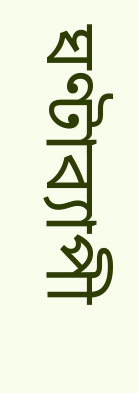ঘণ্টাব্যাপী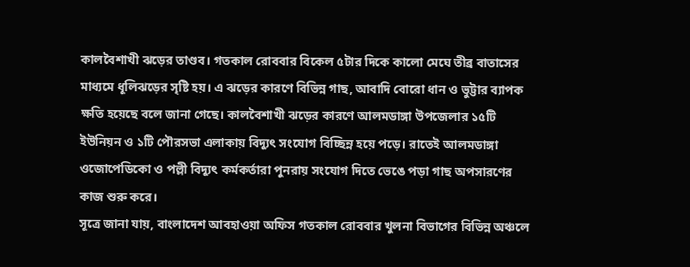কালবৈশাখী ঝড়ের তাণ্ডব। গতকাল রোববার বিকেল ৫টার দিকে কালো মেঘে তীব্র বাতাসের মাধ্যমে ধূলিঝড়ের সৃষ্টি হয়। এ ঝড়ের কারণে বিভিন্ন গাছ, আবাদি বোরো ধান ও ভুট্টার ব্যাপক ক্ষতি হয়েছে বলে জানা গেছে। কালবৈশাখী ঝড়ের কারণে আলমডাঙ্গা উপজেলার ১৫টি ইউনিয়ন ও ১টি পৌরসভা এলাকায় বিদ্যুৎ সংযোগ বিচ্ছিন্ন হয়ে পড়ে। রাতেই আলমডাঙ্গা ওজোপেডিকো ও পল্লী বিদ্যুৎ কর্মকর্তারা পুনরায় সংযোগ দিতে ভেঙে পড়া গাছ অপসারণের কাজ শুরু করে।
সূত্রে জানা যায়, বাংলাদেশ আবহাওয়া অফিস গতকাল রোববার খুলনা বিভাগের বিভিন্ন অঞ্চলে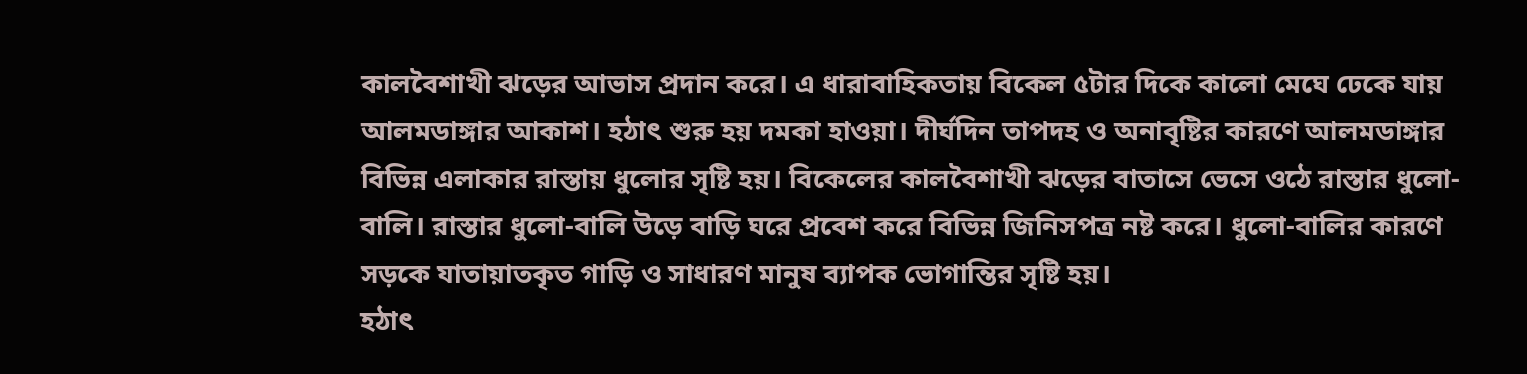কালবৈশাখী ঝড়ের আভাস প্রদান করে। এ ধারাবাহিকতায় বিকেল ৫টার দিকে কালো মেঘে ঢেকে যায় আলমডাঙ্গার আকাশ। হঠাৎ শুরু হয় দমকা হাওয়া। দীর্ঘদিন তাপদহ ও অনাবৃষ্টির কারণে আলমডাঙ্গার বিভিন্ন এলাকার রাস্তায় ধুলোর সৃষ্টি হয়। বিকেলের কালবৈশাখী ঝড়ের বাতাসে ভেসে ওঠে রাস্তার ধুলো-বালি। রাস্তার ধুলো-বালি উড়ে বাড়ি ঘরে প্রবেশ করে বিভিন্ন জিনিসপত্র নষ্ট করে। ধুলো-বালির কারণে সড়কে যাতায়াতকৃত গাড়ি ও সাধারণ মানুষ ব্যাপক ভোগান্তির সৃষ্টি হয়।
হঠাৎ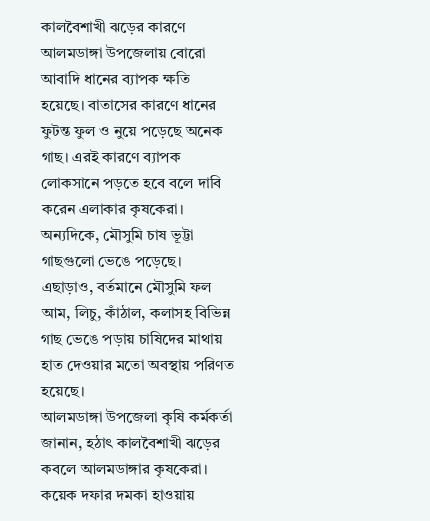কালবৈশাখী ঝড়ের কারণে আলমডাঙ্গা উপজেলায় বোরো আবাদি ধানের ব্যাপক ক্ষতি হয়েছে। বাতাসের কারণে ধানের ফুটন্ত ফুল ও নুয়ে পড়েছে অনেক গাছ। এরই কারণে ব্যাপক লোকসানে পড়তে হবে বলে দাবি করেন এলাকার কৃষকেরা। অন্যদিকে, মৌসুমি চাষ ভূট্টা গাছগুলো ভেঙে পড়েছে। এছাড়াও, বর্তমানে মৌসুমি ফল আম, লিচু, কাঁঠাল, কলাসহ বিভিন্ন গাছ ভেঙে পড়ায় চাষিদের মাথায় হাত দেওয়ার মতো অবস্থায় পরিণত হয়েছে।
আলমডাঙ্গা উপজেলা কৃষি কর্মকর্তা জানান, হঠাৎ কালবৈশাখী ঝড়ের কবলে আলমডাঙ্গার কৃষকেরা। কয়েক দফার দমকা হাওয়ায়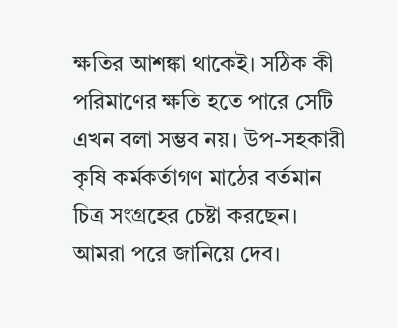ক্ষতির আশঙ্কা থাকেই। সঠিক কী পরিমাণের ক্ষতি হতে পারে সেটি এখন বলা সম্ভব নয়। উপ-সহকারী কৃষি কর্মকর্তাগণ মাঠের বর্তমান চিত্র সংগ্রহের চেষ্টা করছেন। আমরা পরে জানিয়ে দেব।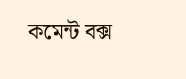কমেন্ট বক্স